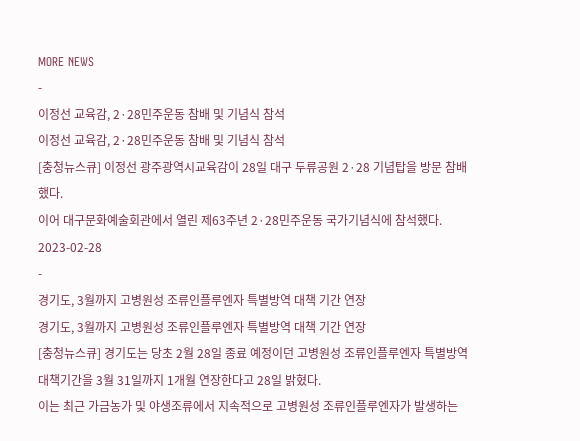MORE NEWS
-
이정선 교육감, 2·28민주운동 참배 및 기념식 참석
이정선 교육감, 2·28민주운동 참배 및 기념식 참석
[충청뉴스큐] 이정선 광주광역시교육감이 28일 대구 두류공원 2·28 기념탑을 방문 참배했다.
이어 대구문화예술회관에서 열린 제63주년 2·28민주운동 국가기념식에 참석했다.
2023-02-28
-
경기도, 3월까지 고병원성 조류인플루엔자 특별방역 대책 기간 연장
경기도, 3월까지 고병원성 조류인플루엔자 특별방역 대책 기간 연장
[충청뉴스큐] 경기도는 당초 2월 28일 종료 예정이던 고병원성 조류인플루엔자 특별방역대책기간을 3월 31일까지 1개월 연장한다고 28일 밝혔다.
이는 최근 가금농가 및 야생조류에서 지속적으로 고병원성 조류인플루엔자가 발생하는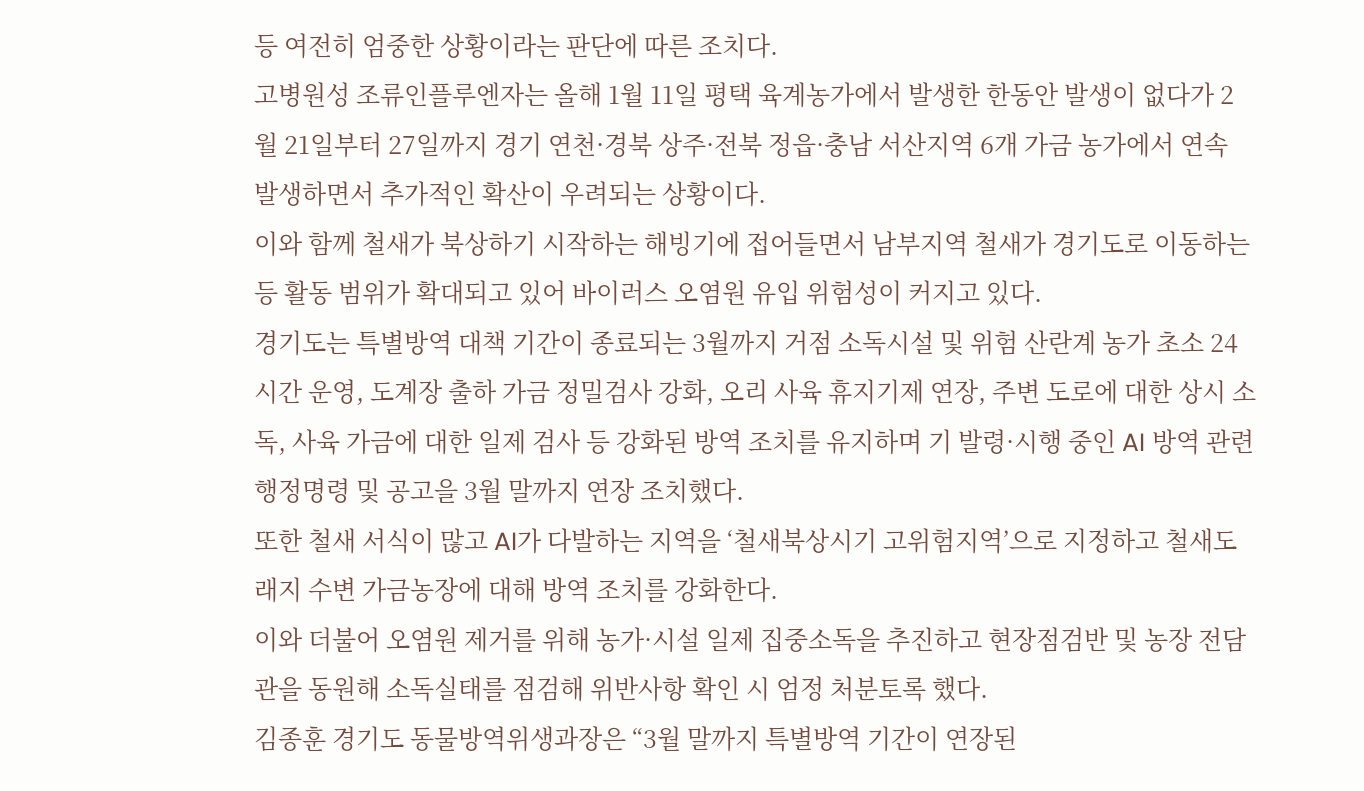등 여전히 엄중한 상황이라는 판단에 따른 조치다.
고병원성 조류인플루엔자는 올해 1월 11일 평택 육계농가에서 발생한 한동안 발생이 없다가 2월 21일부터 27일까지 경기 연천·경북 상주·전북 정읍·충남 서산지역 6개 가금 농가에서 연속 발생하면서 추가적인 확산이 우려되는 상황이다.
이와 함께 철새가 북상하기 시작하는 해빙기에 접어들면서 남부지역 철새가 경기도로 이동하는 등 활동 범위가 확대되고 있어 바이러스 오염원 유입 위험성이 커지고 있다.
경기도는 특별방역 대책 기간이 종료되는 3월까지 거점 소독시설 및 위험 산란계 농가 초소 24시간 운영, 도계장 출하 가금 정밀검사 강화, 오리 사육 휴지기제 연장, 주변 도로에 대한 상시 소독, 사육 가금에 대한 일제 검사 등 강화된 방역 조치를 유지하며 기 발령·시행 중인 AI 방역 관련 행정명령 및 공고을 3월 말까지 연장 조치했다.
또한 철새 서식이 많고 AI가 다발하는 지역을 ‘철새북상시기 고위험지역’으로 지정하고 철새도래지 수변 가금농장에 대해 방역 조치를 강화한다.
이와 더불어 오염원 제거를 위해 농가·시설 일제 집중소독을 추진하고 현장점검반 및 농장 전담관을 동원해 소독실태를 점검해 위반사항 확인 시 엄정 처분토록 했다.
김종훈 경기도 동물방역위생과장은 “3월 말까지 특별방역 기간이 연장된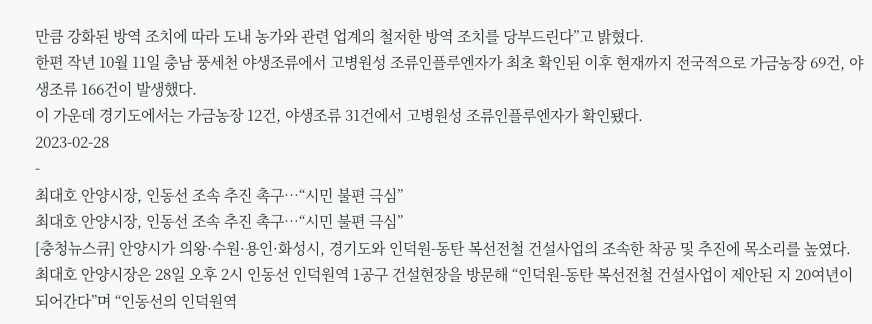만큼 강화된 방역 조치에 따라 도내 농가와 관련 업계의 철저한 방역 조치를 당부드린다”고 밝혔다.
한편 작년 10월 11일 충남 풍세천 야생조류에서 고병원성 조류인플루엔자가 최초 확인된 이후 현재까지 전국적으로 가금농장 69건, 야생조류 166건이 발생했다.
이 가운데 경기도에서는 가금농장 12건, 야생조류 31건에서 고병원성 조류인플루엔자가 확인됐다.
2023-02-28
-
최대호 안양시장, 인동선 조속 추진 촉구…“시민 불편 극심”
최대호 안양시장, 인동선 조속 추진 촉구…“시민 불편 극심”
[충청뉴스큐] 안양시가 의왕·수원·용인·화성시, 경기도와 인덕원-동탄 복선전철 건설사업의 조속한 착공 및 추진에 목소리를 높였다.
최대호 안양시장은 28일 오후 2시 인동선 인덕원역 1공구 건설현장을 방문해 “인덕원-동탄 복선전철 건설사업이 제안된 지 20여년이 되어간다”며 “인동선의 인덕원역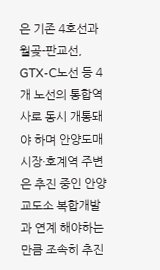은 기존 4호선과 월곶-판교선, GTX-C노선 등 4개 노선의 통합역사로 동시 개통돼야 하며 안양도매시장·호계역 주변은 추진 중인 안양교도소 복합개발과 연계 해야하는 만큼 조속히 추진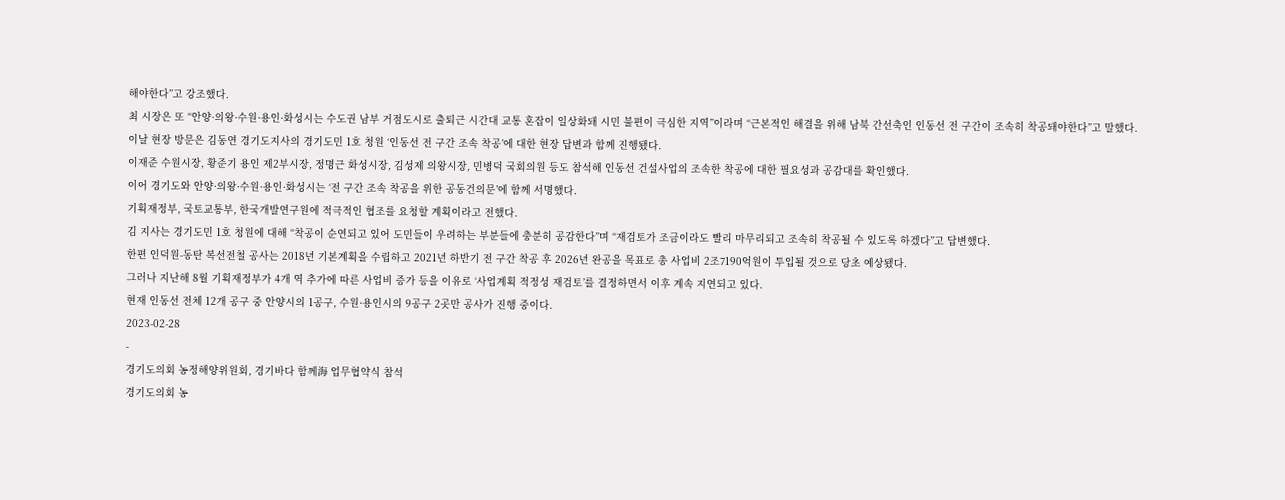해야한다”고 강조했다.
최 시장은 또 “안양·의왕·수원·용인·화성시는 수도권 남부 거점도시로 출퇴근 시간대 교통 혼잡이 일상화돼 시민 불편이 극심한 지역”이라며 “근본적인 해결을 위해 남북 간선축인 인동선 전 구간이 조속히 착공돼야한다”고 말했다.
이날 현장 방문은 김동연 경기도지사의 경기도민 1호 청원 ‘인동선 전 구간 조속 착공’에 대한 현장 답변과 함께 진행됐다.
이재준 수원시장, 황준기 용인 제2부시장, 정명근 화성시장, 김성제 의왕시장, 민병덕 국회의원 등도 참석해 인동선 건설사업의 조속한 착공에 대한 필요성과 공감대를 확인했다.
이어 경기도와 안양·의왕·수원·용인·화성시는 ‘전 구간 조속 착공을 위한 공동건의문’에 함께 서명했다.
기획재정부, 국토교통부, 한국개발연구원에 적극적인 협조를 요청할 계획이라고 전했다.
김 지사는 경기도민 1호 청원에 대해 “착공이 순연되고 있어 도민들이 우려하는 부분들에 충분히 공감한다”며 “재검토가 조금이라도 빨리 마무리되고 조속히 착공될 수 있도록 하겠다”고 답변했다.
한편 인덕원-동탄 복선전철 공사는 2018년 기본계획을 수립하고 2021년 하반기 전 구간 착공 후 2026년 완공을 목표로 총 사업비 2조7190억원이 투입될 것으로 당초 예상됐다.
그러나 지난해 8월 기획재정부가 4개 역 추가에 따른 사업비 증가 등을 이유로 ‘사업계획 적정성 재검토’를 결정하면서 이후 계속 지연되고 있다.
현재 인동선 전체 12개 공구 중 안양시의 1공구, 수원·용인시의 9공구 2곳만 공사가 진행 중이다.
2023-02-28
-
경기도의회 농정해양위원회, 경기바다 함께海 업무협약식 참석
경기도의회 농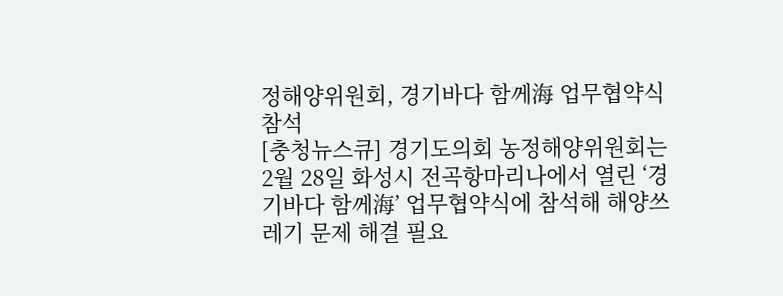정해양위원회, 경기바다 함께海 업무협약식 참석
[충청뉴스큐] 경기도의회 농정해양위원회는 2월 28일 화성시 전곡항마리나에서 열린 ‘경기바다 함께海’ 업무협약식에 참석해 해양쓰레기 문제 해결 필요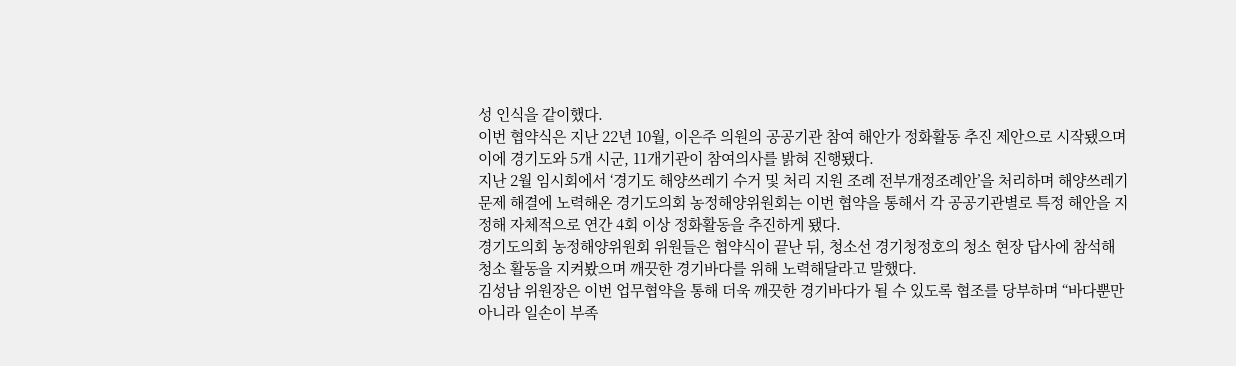성 인식을 같이했다.
이번 협약식은 지난 22년 10월, 이은주 의원의 공공기관 참여 해안가 정화활동 추진 제안으로 시작됐으며 이에 경기도와 5개 시군, 11개기관이 참여의사를 밝혀 진행됐다.
지난 2월 임시회에서 ‘경기도 해양쓰레기 수거 및 처리 지원 조례 전부개정조례안’을 처리하며 해양쓰레기 문제 해결에 노력해온 경기도의회 농정해양위원회는 이번 협약을 통해서 각 공공기관별로 특정 해안을 지정해 자체적으로 연간 4회 이상 정화활동을 추진하게 됐다.
경기도의회 농정해양위원회 위원들은 협약식이 끝난 뒤, 청소선 경기청정호의 청소 현장 답사에 참석해 청소 활동을 지켜봤으며 깨끗한 경기바다를 위해 노력해달라고 말했다.
김성남 위원장은 이번 업무협약을 통해 더욱 깨끗한 경기바다가 될 수 있도록 협조를 당부하며 “바다뿐만 아니라 일손이 부족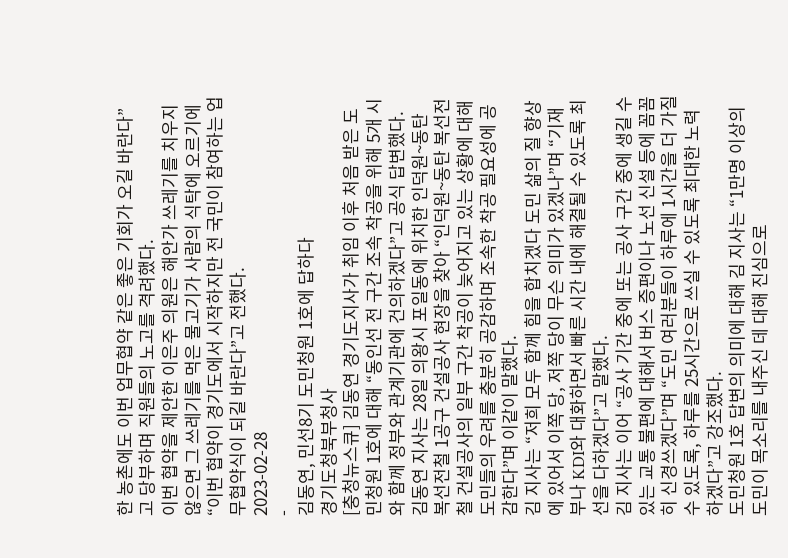한 농촌에도 이번 업무협약 같은 좋은 기회가 오길 바란다”고 당부하며 직원들의 노고를 격려했다.
이번 협약을 제안한 이은주 의원은 해안가 쓰레기를 치우지 않으면 그 쓰레기를 먹은 물고기가 사람의 식탁에 오르기에 “이번 협약이 경기도에서 시작하지만 전 국민이 참여하는 업무협약식이 되길 바란다”고 전했다.
2023-02-28
-
김동연, 민선8기 도민청원 1호에 답하다
경기도청북부청사
[충청뉴스큐] 김동연 경기도지사가 취임 이후 처음 받은 도민청원 1호에 대해 “동인선 전 구간 조속 착공을 위해 5개 시와 함께 정부와 관계기관에 건의하겠다”고 공식 답변했다.
김동연 지사는 28일 의왕시 포일동에 위치한 인덕원~동탄 복선전철 1공구 건설공사 현장을 찾아 “인덕원~동탄 복선전철 건설공사의 일부 구간 착공이 늦어지고 있는 상황에 대해 도민들의 우려를 충분히 공감하며 조속한 착공 필요성에 공감한다”며 이같이 말했다.
김 지사는 “저희 모두 함께 힘을 합치겠다 도민 삶의 질 향상에 있어서 이쪽 당, 저쪽 당이 무슨 의미가 있겠나”며 “기재부나 KDI와 대화하면서 빠른 시간 내에 해결될 수 있도록 최선을 다하겠다”고 말했다.
김 지사는 이어 “공사 기간 중에 또는 공사 구간 중에 생길 수 있는 교통 불편에 대해서 버스 증편이나 노선 신설 등에 꼼꼼히 신경쓰겠다”며 “도민 여러분들이 하루에 1시간을 더 가질 수 있도록, 하루를 25시간으로 쓰실 수 있도록 최대한 노력하겠다”고 강조했다.
도민청원 1호 답변의 의미에 대해 김 지사는 “1만명 이상의 도민이 목소리를 내주신 데 대해 진심으로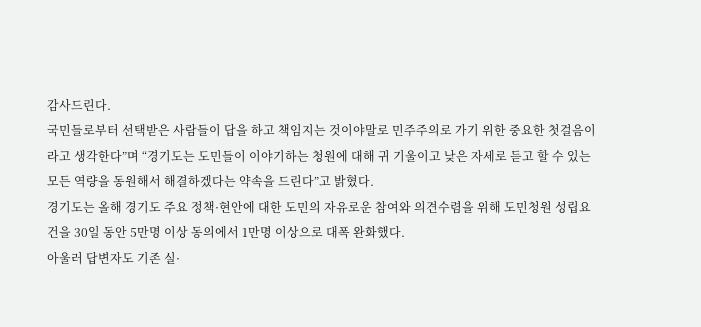감사드린다.
국민들로부터 선택받은 사람들이 답을 하고 책임지는 것이야말로 민주주의로 가기 위한 중요한 첫걸음이라고 생각한다”며 “경기도는 도민들이 이야기하는 청원에 대해 귀 기울이고 낮은 자세로 듣고 할 수 있는 모든 역량을 동원해서 해결하겠다는 약속을 드린다”고 밝혔다.
경기도는 올해 경기도 주요 정책·현안에 대한 도민의 자유로운 참여와 의견수렴을 위해 도민청원 성립요건을 30일 동안 5만명 이상 동의에서 1만명 이상으로 대폭 완화했다.
아울러 답변자도 기존 실·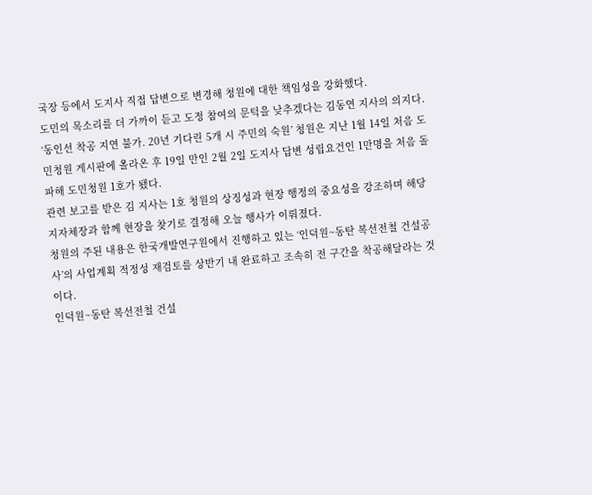국장 등에서 도지사 직접 답변으로 변경해 청원에 대한 책임성을 강화했다.
도민의 목소리를 더 가까이 듣고 도정 참여의 문턱을 낮추겠다는 김동연 지사의 의지다.
‘동인선 착공 지연 불가. 20년 기다린 5개 시 주민의 숙원’ 청원은 지난 1월 14일 처음 도민청원 게시판에 올라온 후 19일 만인 2월 2일 도지사 답변 성립요건인 1만명을 처음 돌파해 도민청원 1호가 됐다.
관련 보고를 받은 김 지사는 1호 청원의 상징성과 현장 행정의 중요성을 강조하며 해당 지자체장과 함께 현장을 찾기로 결정해 오늘 행사가 이뤄졌다.
청원의 주된 내용은 한국개발연구원에서 진행하고 있는 ‘인덕원~동탄 복선전철 건설공사’의 사업계획 적정성 재검토를 상반기 내 완료하고 조속히 전 구간을 착공해달라는 것이다.
인덕원~동탄 복선전철 건설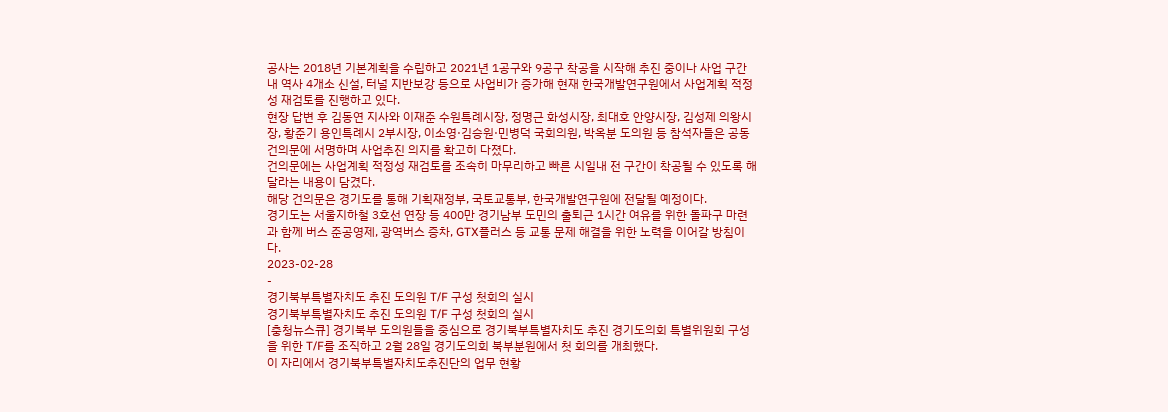공사는 2018년 기본계획을 수립하고 2021년 1공구와 9공구 착공을 시작해 추진 중이나 사업 구간 내 역사 4개소 신설, 터널 지반보강 등으로 사업비가 증가해 현재 한국개발연구원에서 사업계획 적정성 재검토를 진행하고 있다.
현장 답변 후 김동연 지사와 이재준 수원특례시장, 정명근 화성시장, 최대호 안양시장, 김성제 의왕시장, 황준기 용인특례시 2부시장, 이소영·김승원·민병덕 국회의원, 박옥분 도의원 등 참석자들은 공동건의문에 서명하며 사업추진 의지를 확고히 다졌다.
건의문에는 사업계획 적정성 재검토를 조속히 마무리하고 빠른 시일내 전 구간이 착공될 수 있도록 해 달라는 내용이 담겼다.
해당 건의문은 경기도를 통해 기획재정부, 국토교통부, 한국개발연구원에 전달될 예정이다.
경기도는 서울지하철 3호선 연장 등 400만 경기남부 도민의 출퇴근 1시간 여유를 위한 돌파구 마련과 함께 버스 준공영제, 광역버스 증차, GTX플러스 등 교통 문제 해결을 위한 노력을 이어갈 방침이다.
2023-02-28
-
경기북부특별자치도 추진 도의원 T/F 구성 첫회의 실시
경기북부특별자치도 추진 도의원 T/F 구성 첫회의 실시
[충청뉴스큐] 경기북부 도의원들을 중심으로 경기북부특별자치도 추진 경기도의회 특별위원회 구성을 위한 T/F를 조직하고 2월 28일 경기도의회 북부분원에서 첫 회의를 개최했다.
이 자리에서 경기북부특별자치도추진단의 업무 현황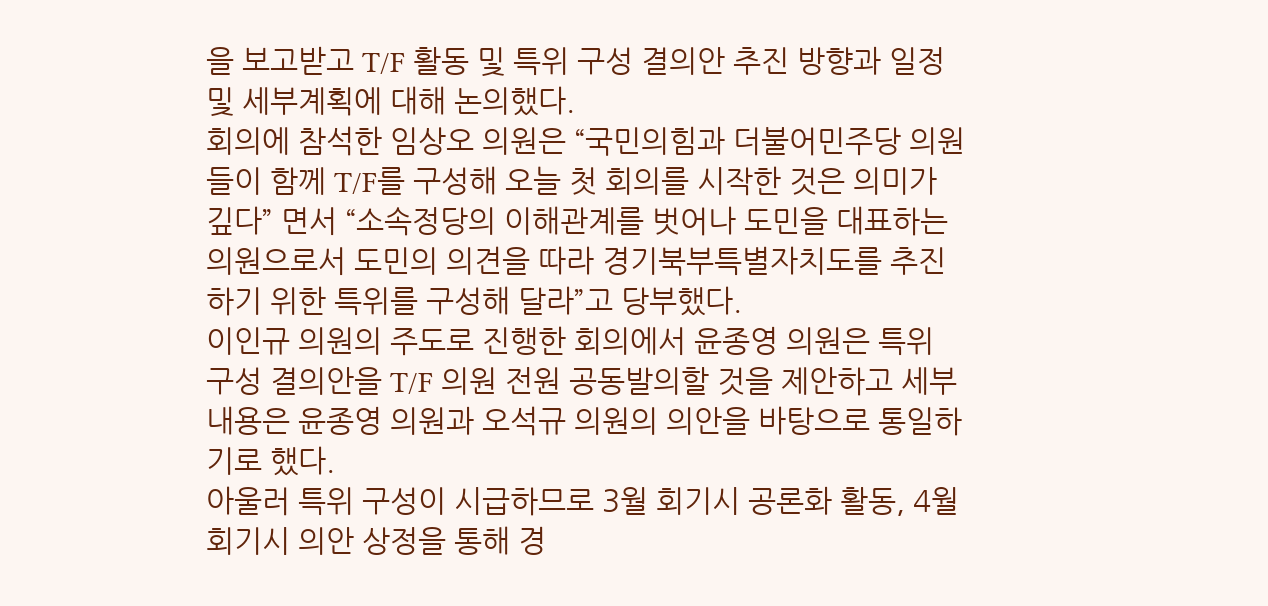을 보고받고 T/F 활동 및 특위 구성 결의안 추진 방향과 일정 및 세부계획에 대해 논의했다.
회의에 참석한 임상오 의원은 “국민의힘과 더불어민주당 의원들이 함께 T/F를 구성해 오늘 첫 회의를 시작한 것은 의미가 깊다” 면서 “소속정당의 이해관계를 벗어나 도민을 대표하는 의원으로서 도민의 의견을 따라 경기북부특별자치도를 추진하기 위한 특위를 구성해 달라”고 당부했다.
이인규 의원의 주도로 진행한 회의에서 윤종영 의원은 특위 구성 결의안을 T/F 의원 전원 공동발의할 것을 제안하고 세부내용은 윤종영 의원과 오석규 의원의 의안을 바탕으로 통일하기로 했다.
아울러 특위 구성이 시급하므로 3월 회기시 공론화 활동, 4월 회기시 의안 상정을 통해 경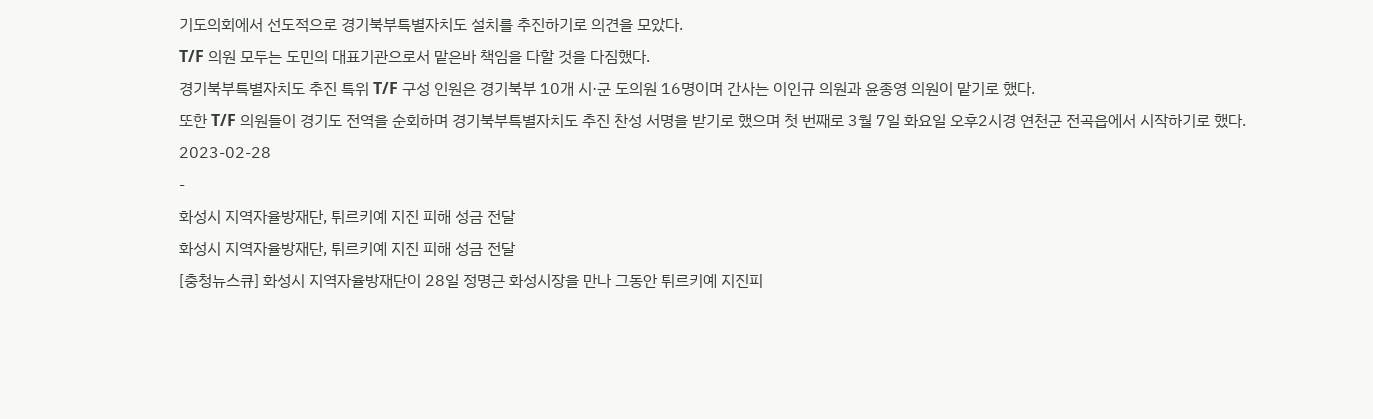기도의회에서 선도적으로 경기북부특별자치도 설치를 추진하기로 의견을 모았다.
T/F 의원 모두는 도민의 대표기관으로서 맡은바 책임을 다할 것을 다짐했다.
경기북부특별자치도 추진 특위 T/F 구성 인원은 경기북부 10개 시·군 도의원 16명이며 간사는 이인규 의원과 윤종영 의원이 맡기로 했다.
또한 T/F 의원들이 경기도 전역을 순회하며 경기북부특별자치도 추진 찬성 서명을 받기로 했으며 첫 번째로 3월 7일 화요일 오후2시경 연천군 전곡읍에서 시작하기로 했다.
2023-02-28
-
화성시 지역자율방재단, 튀르키예 지진 피해 성금 전달
화성시 지역자율방재단, 튀르키예 지진 피해 성금 전달
[충청뉴스큐] 화성시 지역자율방재단이 28일 정명근 화성시장을 만나 그동안 튀르키예 지진피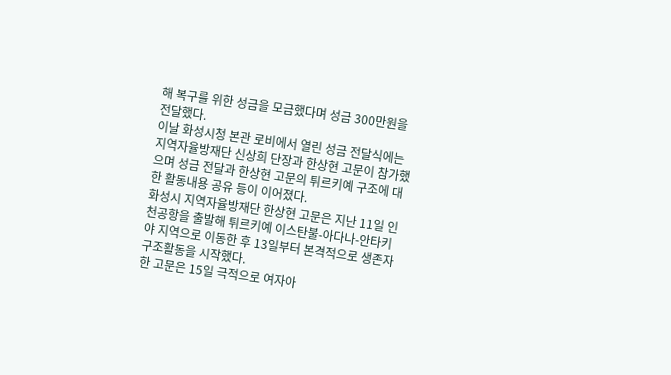해 복구를 위한 성금을 모금했다며 성금 300만원을 전달했다.
이날 화성시청 본관 로비에서 열린 성금 전달식에는 지역자율방재단 신상희 단장과 한상현 고문이 참가했으며 성금 전달과 한상현 고문의 튀르키예 구조에 대한 활동내용 공유 등이 이어졌다.
화성시 지역자율방재단 한상현 고문은 지난 11일 인천공항을 출발해 튀르키예 이스탄불-아다나-안타키야 지역으로 이동한 후 13일부터 본격적으로 생존자 구조활동을 시작했다.
한 고문은 15일 극적으로 여자아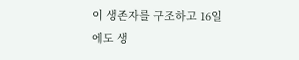이 생존자를 구조하고 16일에도 생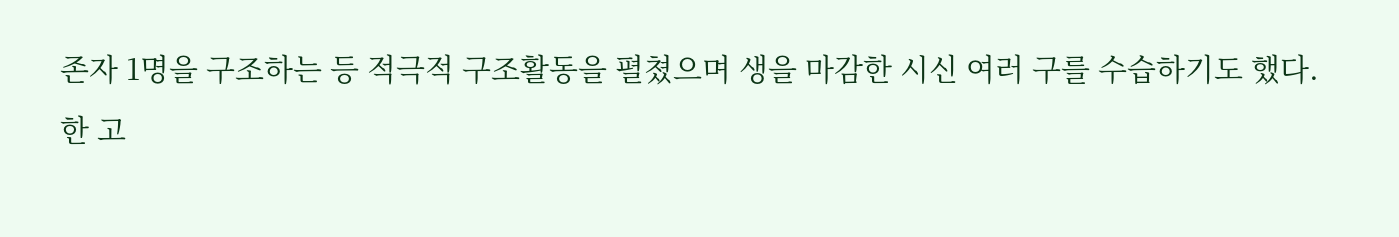존자 1명을 구조하는 등 적극적 구조활동을 펼쳤으며 생을 마감한 시신 여러 구를 수습하기도 했다.
한 고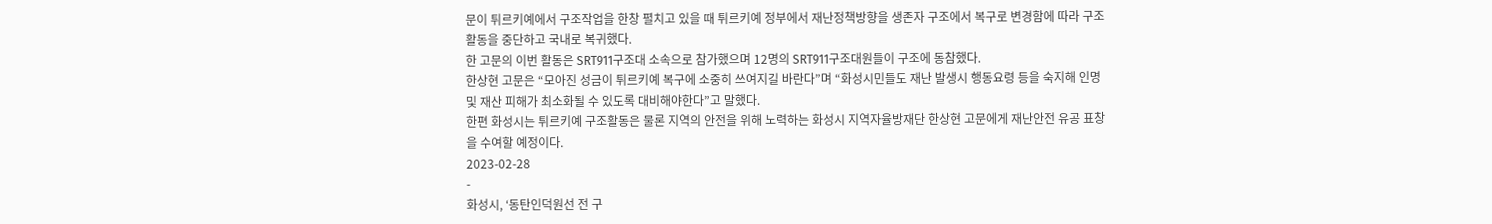문이 튀르키예에서 구조작업을 한창 펼치고 있을 때 튀르키예 정부에서 재난정책방향을 생존자 구조에서 복구로 변경함에 따라 구조활동을 중단하고 국내로 복귀했다.
한 고문의 이번 활동은 SRT911구조대 소속으로 참가했으며 12명의 SRT911구조대원들이 구조에 동참했다.
한상현 고문은 “모아진 성금이 튀르키예 복구에 소중히 쓰여지길 바란다”며 “화성시민들도 재난 발생시 행동요령 등을 숙지해 인명 및 재산 피해가 최소화될 수 있도록 대비해야한다”고 말했다.
한편 화성시는 튀르키예 구조활동은 물론 지역의 안전을 위해 노력하는 화성시 지역자율방재단 한상현 고문에게 재난안전 유공 표창을 수여할 예정이다.
2023-02-28
-
화성시, ‘동탄인덕원선 전 구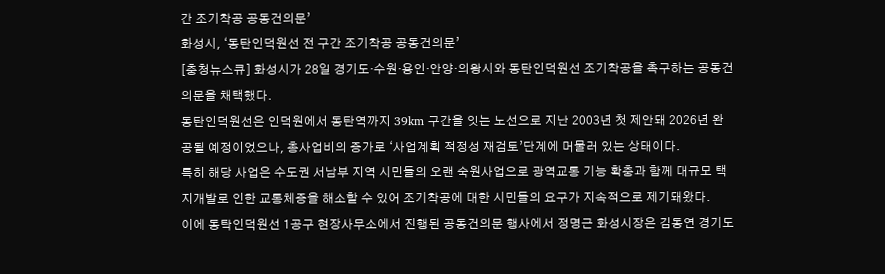간 조기착공 공동건의문’
화성시, ‘동탄인덕원선 전 구간 조기착공 공동건의문’
[충청뉴스큐] 화성시가 28일 경기도·수원·용인·안양·의왕시와 동탄인덕원선 조기착공을 촉구하는 공동건의문을 채택했다.
동탄인덕원선은 인덕원에서 동탄역까지 39km 구간을 잇는 노선으로 지난 2003년 첫 제안돼 2026년 완공될 예정이었으나, 총사업비의 증가로 ‘사업계획 적정성 재검토’단계에 머물러 있는 상태이다.
특히 해당 사업은 수도권 서남부 지역 시민들의 오랜 숙원사업으로 광역교통 기능 확충과 함께 대규모 택지개발로 인한 교통체증을 해소할 수 있어 조기착공에 대한 시민들의 요구가 지속적으로 제기돼왔다.
이에 동탁인덕원선 1공구 현장사무소에서 진행된 공동건의문 행사에서 정명근 화성시장은 김동연 경기도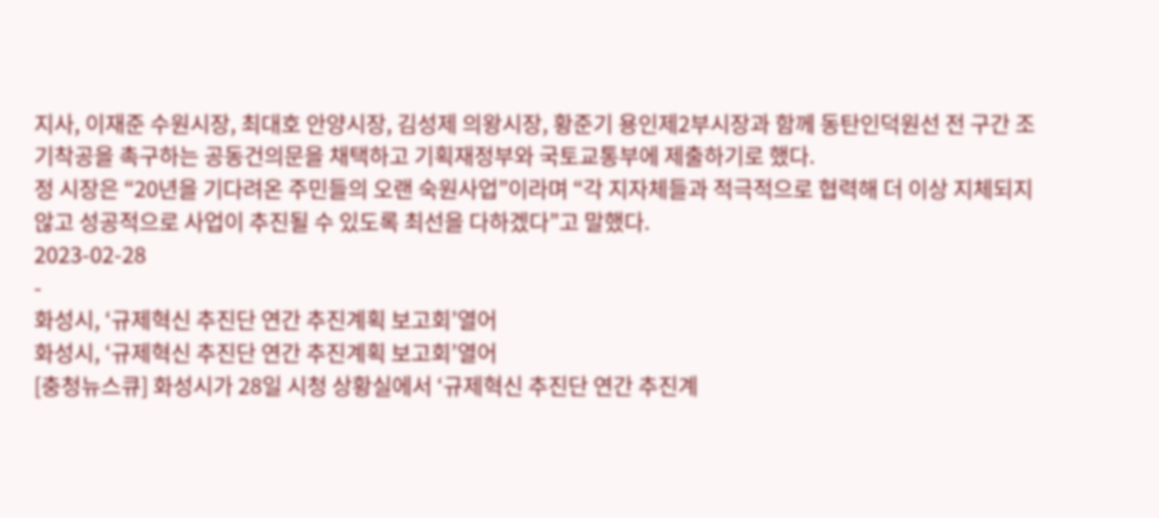지사, 이재준 수원시장, 최대호 안양시장, 김성제 의왕시장, 황준기 용인제2부시장과 함께 동탄인덕원선 전 구간 조기착공을 촉구하는 공동건의문을 채택하고 기획재정부와 국토교통부에 제출하기로 했다.
정 시장은 “20년을 기다려온 주민들의 오랜 숙원사업”이라며 “각 지자체들과 적극적으로 협력해 더 이상 지체되지 않고 성공적으로 사업이 추진될 수 있도록 최선을 다하겠다”고 말했다.
2023-02-28
-
화성시, ‘규제혁신 추진단 연간 추진계획 보고회’열어
화성시, ‘규제혁신 추진단 연간 추진계획 보고회’열어
[충청뉴스큐] 화성시가 28일 시청 상황실에서 ‘규제혁신 추진단 연간 추진계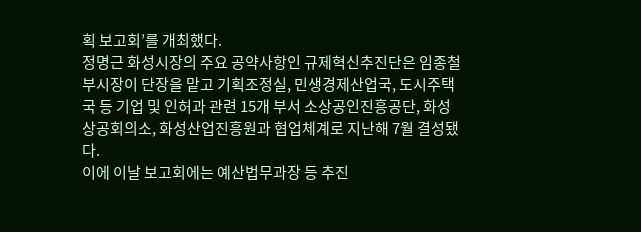획 보고회’를 개최했다.
정명근 화성시장의 주요 공약사항인 규제혁신추진단은 임종철 부시장이 단장을 맡고 기획조정실, 민생경제산업국, 도시주택국 등 기업 및 인허과 관련 15개 부서 소상공인진흥공단, 화성상공회의소, 화성산업진흥원과 협업체계로 지난해 7월 결성됐다.
이에 이날 보고회에는 예산법무과장 등 추진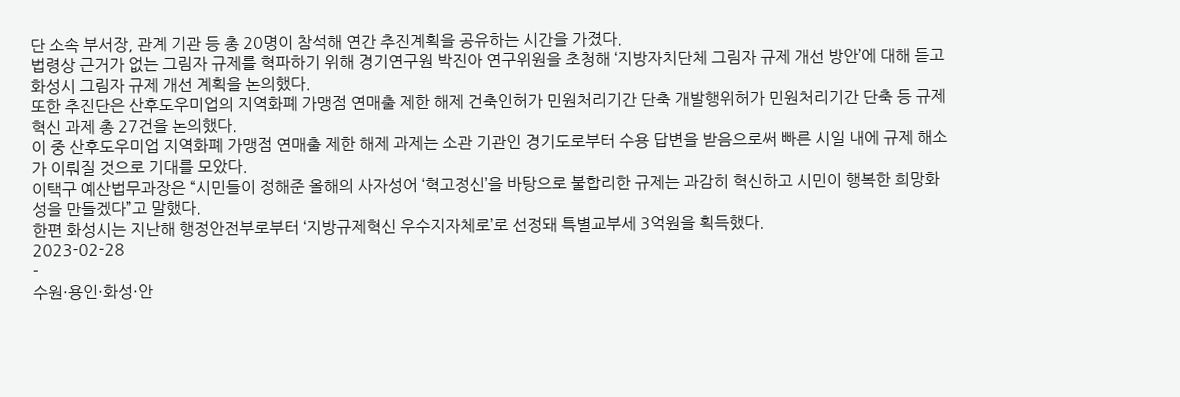단 소속 부서장, 관계 기관 등 총 20명이 참석해 연간 추진계획을 공유하는 시간을 가졌다.
법령상 근거가 없는 그림자 규제를 혁파하기 위해 경기연구원 박진아 연구위원을 초청해 ‘지방자치단체 그림자 규제 개선 방안’에 대해 듣고 화성시 그림자 규제 개선 계획을 논의했다.
또한 추진단은 산후도우미업의 지역화폐 가맹점 연매출 제한 해제 건축인허가 민원처리기간 단축 개발행위허가 민원처리기간 단축 등 규제혁신 과제 총 27건을 논의했다.
이 중 산후도우미업 지역화폐 가맹점 연매출 제한 해제 과제는 소관 기관인 경기도로부터 수용 답변을 받음으로써 빠른 시일 내에 규제 해소가 이뤄질 것으로 기대를 모았다.
이택구 예산법무과장은 “시민들이 정해준 올해의 사자성어 ‘혁고정신’을 바탕으로 불합리한 규제는 과감히 혁신하고 시민이 행복한 희망화성을 만들겠다”고 말했다.
한편 화성시는 지난해 행정안전부로부터 ‘지방규제혁신 우수지자체로’로 선정돼 특별교부세 3억원을 획득했다.
2023-02-28
-
수원·용인·화성·안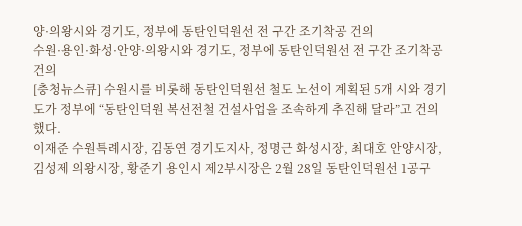양·의왕시와 경기도, 정부에 동탄인덕원선 전 구간 조기착공 건의
수원·용인·화성·안양·의왕시와 경기도, 정부에 동탄인덕원선 전 구간 조기착공 건의
[충청뉴스큐] 수원시를 비롯해 동탄인덕원선 철도 노선이 계획된 5개 시와 경기도가 정부에 “동탄인덕원 복선전철 건설사업을 조속하게 추진해 달라”고 건의했다.
이재준 수원특례시장, 김동연 경기도지사, 정명근 화성시장, 최대호 안양시장, 김성제 의왕시장, 황준기 용인시 제2부시장은 2월 28일 동탄인덕원선 1공구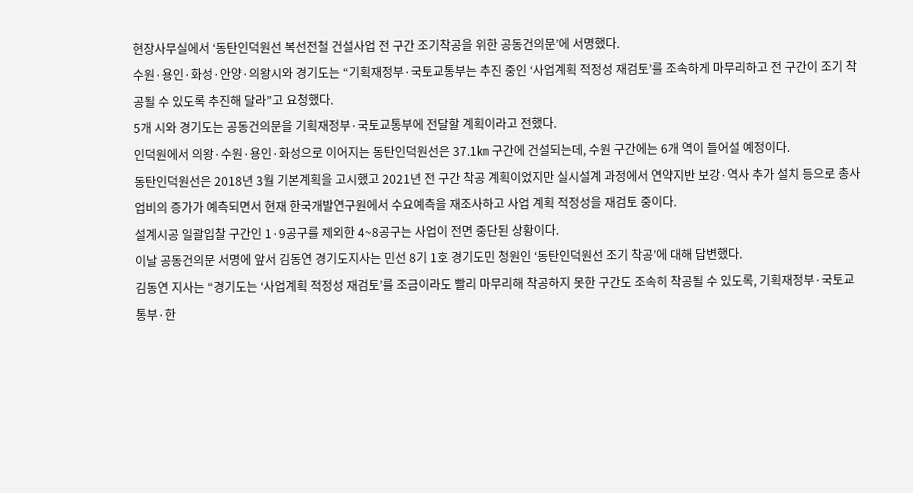현장사무실에서 ‘동탄인덕원선 복선전철 건설사업 전 구간 조기착공을 위한 공동건의문’에 서명했다.
수원·용인·화성·안양·의왕시와 경기도는 “기획재정부·국토교통부는 추진 중인 ‘사업계획 적정성 재검토’를 조속하게 마무리하고 전 구간이 조기 착공될 수 있도록 추진해 달라”고 요청했다.
5개 시와 경기도는 공동건의문을 기획재정부·국토교통부에 전달할 계획이라고 전했다.
인덕원에서 의왕·수원·용인·화성으로 이어지는 동탄인덕원선은 37.1㎞ 구간에 건설되는데, 수원 구간에는 6개 역이 들어설 예정이다.
동탄인덕원선은 2018년 3월 기본계획을 고시했고 2021년 전 구간 착공 계획이었지만 실시설계 과정에서 연약지반 보강·역사 추가 설치 등으로 총사업비의 증가가 예측되면서 현재 한국개발연구원에서 수요예측을 재조사하고 사업 계획 적정성을 재검토 중이다.
설계시공 일괄입찰 구간인 1·9공구를 제외한 4~8공구는 사업이 전면 중단된 상황이다.
이날 공동건의문 서명에 앞서 김동연 경기도지사는 민선 8기 1호 경기도민 청원인 ‘동탄인덕원선 조기 착공’에 대해 답변했다.
김동연 지사는 “경기도는 ‘사업계획 적정성 재검토’를 조금이라도 빨리 마무리해 착공하지 못한 구간도 조속히 착공될 수 있도록, 기획재정부·국토교통부·한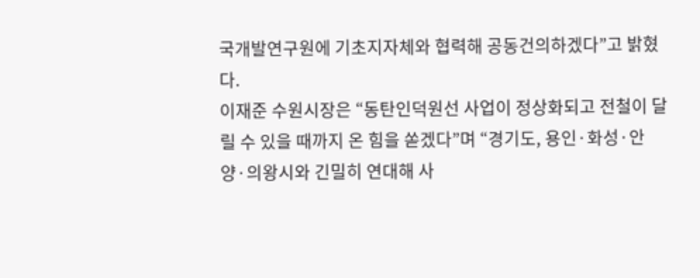국개발연구원에 기초지자체와 협력해 공동건의하겠다”고 밝혔다.
이재준 수원시장은 “동탄인덕원선 사업이 정상화되고 전철이 달릴 수 있을 때까지 온 힘을 쏟겠다”며 “경기도, 용인·화성·안양·의왕시와 긴밀히 연대해 사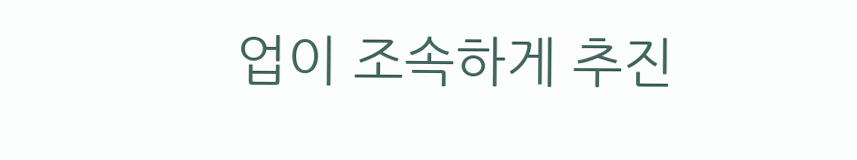업이 조속하게 추진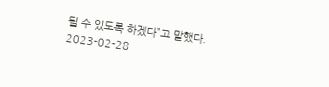될 수 있도록 하겠다”고 말했다.
2023-02-28